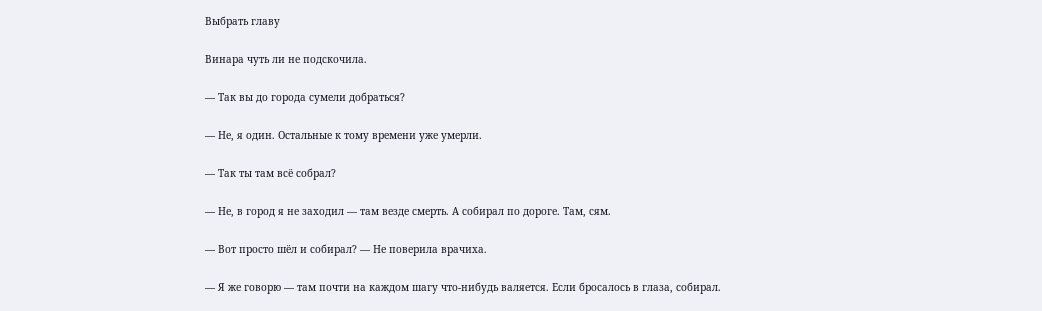Выбрать главу

Винара чуть ли не подскочила.

— Так вы до города сумели добраться?

— Не, я один. Остальные к тому времени уже умерли.

— Так ты там всё собрал?

— Не, в город я не заходил — там везде смерть. А собирал по дороге. Там, сям.

— Вот просто шёл и собирал? — Не поверила врачиха.

— Я же говорю — там почти на каждом шагу что-нибудь валяется. Если бросалось в глаза, собирал.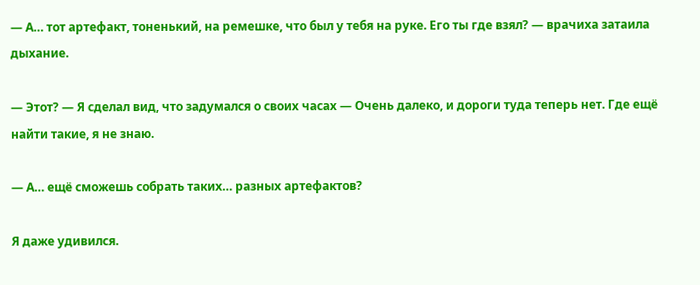— А… тот артефакт, тоненький, на ремешке, что был у тебя на руке. Его ты где взял? — врачиха затаила дыхание.

— Этот? — Я сделал вид, что задумался о своих часах — Очень далеко, и дороги туда теперь нет. Где ещё найти такие, я не знаю.

— А… ещё сможешь собрать таких… разных артефактов?

Я даже удивился.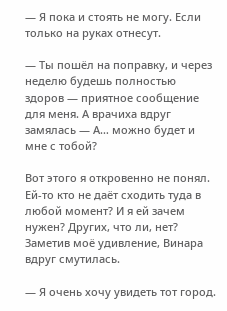— Я пока и стоять не могу. Если только на руках отнесут.

— Ты пошёл на поправку, и через неделю будешь полностью здоров — приятное сообщение для меня. А врачиха вдруг замялась — А… можно будет и мне с тобой?

Вот этого я откровенно не понял. Ей-то кто не даёт сходить туда в любой момент? И я ей зачем нужен? Других, что ли, нет? Заметив моё удивление, Винара вдруг смутилась.

— Я очень хочу увидеть тот город.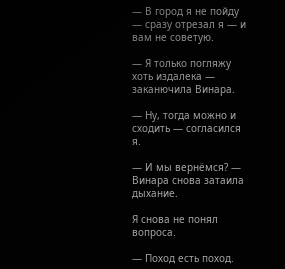— В город я не пойду — сразу отрезал я — и вам не советую.

— Я только погляжу хоть издалека — заканючила Винара.

— Ну, тогда можно и сходить — согласился я.

— И мы вернёмся? — Винара снова затаила дыхание.

Я снова не понял вопроса.

— Поход есть поход.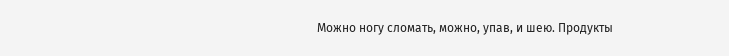Можно ногу сломать, можно, упав, и шею. Продукты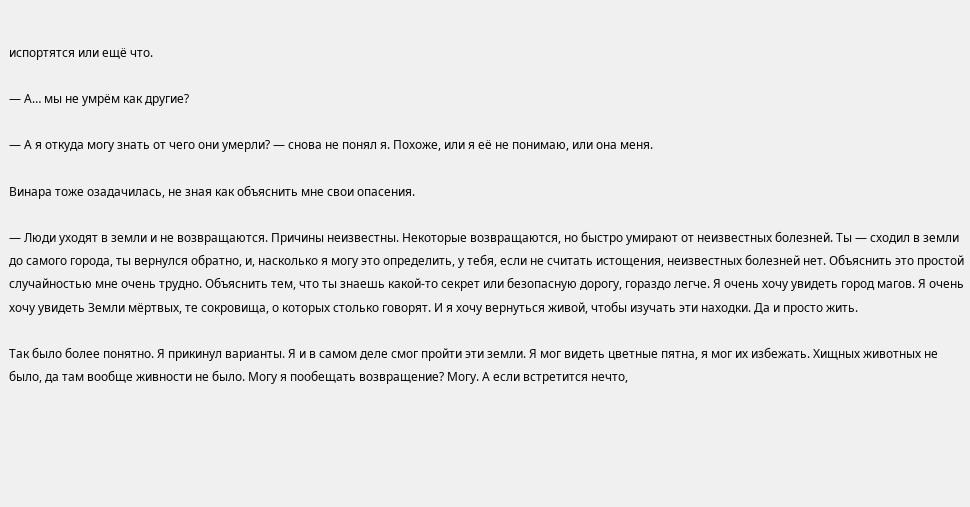испортятся или ещё что.

— А… мы не умрём как другие?

— А я откуда могу знать от чего они умерли? — снова не понял я. Похоже, или я её не понимаю, или она меня.

Винара тоже озадачилась, не зная как объяснить мне свои опасения.

— Люди уходят в земли и не возвращаются. Причины неизвестны. Некоторые возвращаются, но быстро умирают от неизвестных болезней. Ты — сходил в земли до самого города, ты вернулся обратно, и, насколько я могу это определить, у тебя, если не считать истощения, неизвестных болезней нет. Объяснить это простой случайностью мне очень трудно. Объяснить тем, что ты знаешь какой-то секрет или безопасную дорогу, гораздо легче. Я очень хочу увидеть город магов. Я очень хочу увидеть Земли мёртвых, те сокровища, о которых столько говорят. И я хочу вернуться живой, чтобы изучать эти находки. Да и просто жить.

Так было более понятно. Я прикинул варианты. Я и в самом деле смог пройти эти земли. Я мог видеть цветные пятна, я мог их избежать. Хищных животных не было, да там вообще живности не было. Могу я пообещать возвращение? Могу. А если встретится нечто,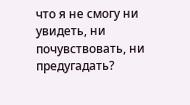что я не смогу ни увидеть, ни почувствовать, ни предугадать?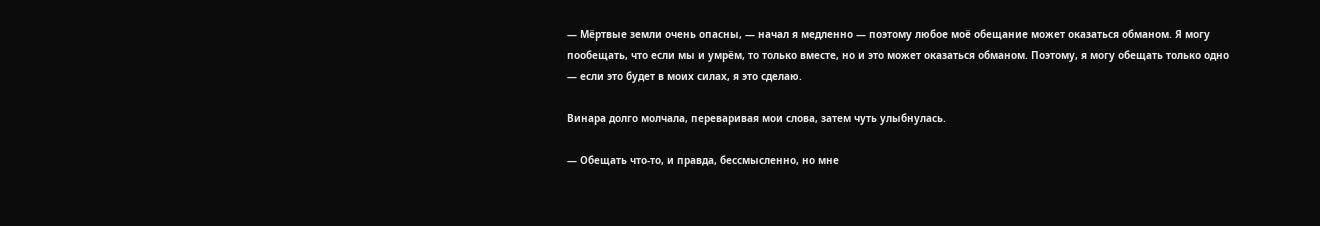— Мёртвые земли очень опасны, — начал я медленно — поэтому любое моё обещание может оказаться обманом. Я могу пообещать, что если мы и умрём, то только вместе, но и это может оказаться обманом. Поэтому, я могу обещать только одно — если это будет в моих силах, я это сделаю.

Винара долго молчала, переваривая мои слова, затем чуть улыбнулась.

— Обещать что-то, и правда, бессмысленно, но мне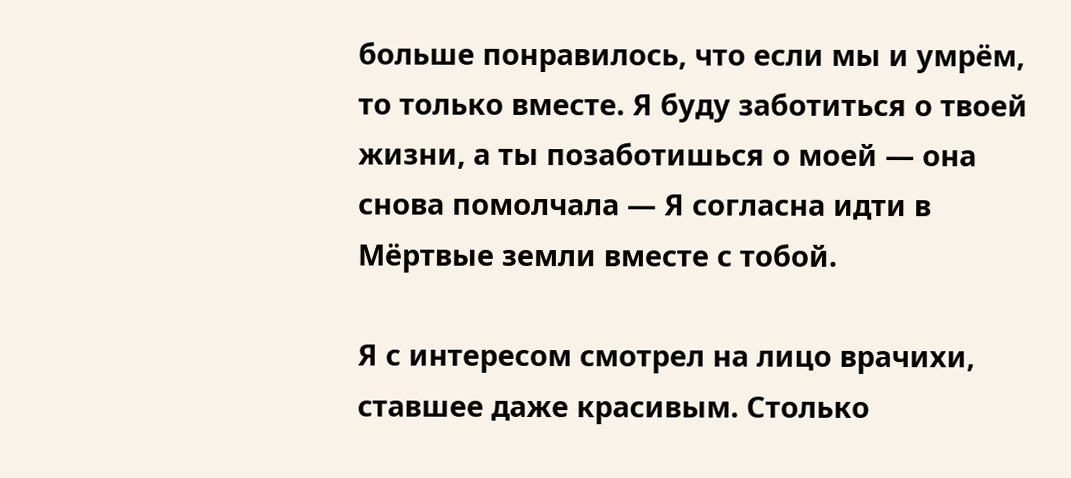больше понравилось, что если мы и умрём, то только вместе. Я буду заботиться о твоей жизни, а ты позаботишься о моей — она снова помолчала — Я согласна идти в Мёртвые земли вместе с тобой.

Я с интересом смотрел на лицо врачихи, ставшее даже красивым. Столько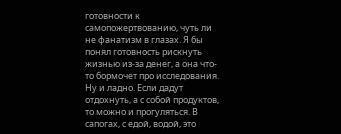готовности к самопожертвованию, чуть ли не фанатизм в глазах. Я бы понял готовность рискнуть жизнью из-за денег, а она что-то бормочет про исследования. Ну и ладно. Если дадут отдохнуть, а с собой продуктов, то можно и прогуляться. В сапогах, с едой, водой, это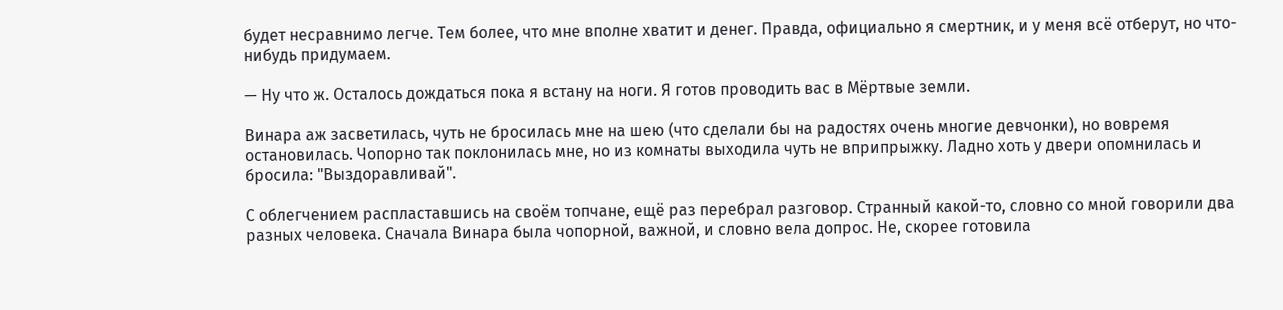будет несравнимо легче. Тем более, что мне вполне хватит и денег. Правда, официально я смертник, и у меня всё отберут, но что-нибудь придумаем.

— Ну что ж. Осталось дождаться пока я встану на ноги. Я готов проводить вас в Мёртвые земли.

Винара аж засветилась, чуть не бросилась мне на шею (что сделали бы на радостях очень многие девчонки), но вовремя остановилась. Чопорно так поклонилась мне, но из комнаты выходила чуть не вприпрыжку. Ладно хоть у двери опомнилась и бросила: "Выздоравливай".

С облегчением распластавшись на своём топчане, ещё раз перебрал разговор. Странный какой-то, словно со мной говорили два разных человека. Сначала Винара была чопорной, важной, и словно вела допрос. Не, скорее готовила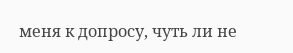меня к допросу, чуть ли не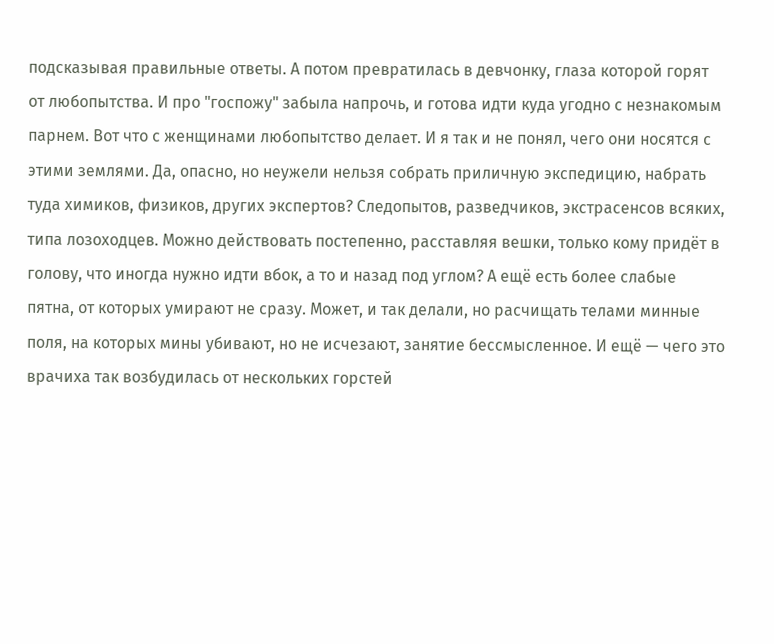подсказывая правильные ответы. А потом превратилась в девчонку, глаза которой горят от любопытства. И про "госпожу" забыла напрочь, и готова идти куда угодно с незнакомым парнем. Вот что с женщинами любопытство делает. И я так и не понял, чего они носятся с этими землями. Да, опасно, но неужели нельзя собрать приличную экспедицию, набрать туда химиков, физиков, других экспертов? Следопытов, разведчиков, экстрасенсов всяких, типа лозоходцев. Можно действовать постепенно, расставляя вешки, только кому придёт в голову, что иногда нужно идти вбок, а то и назад под углом? А ещё есть более слабые пятна, от которых умирают не сразу. Может, и так делали, но расчищать телами минные поля, на которых мины убивают, но не исчезают, занятие бессмысленное. И ещё — чего это врачиха так возбудилась от нескольких горстей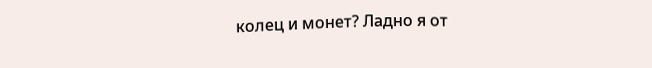колец и монет? Ладно я от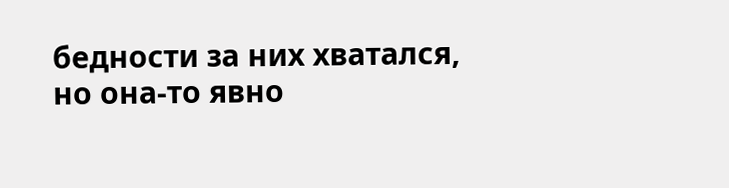бедности за них хватался, но она-то явно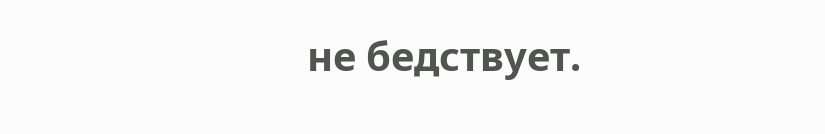не бедствует.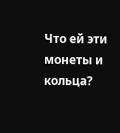Что ей эти монеты и кольца?